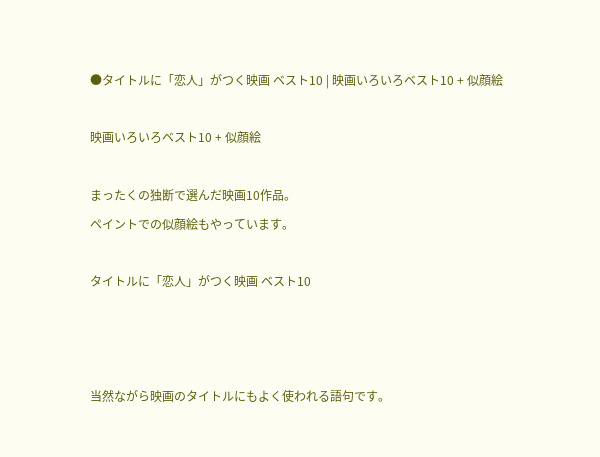●タイトルに「恋人」がつく映画 ベスト10 | 映画いろいろベスト10 + 似顔絵

映画いろいろベスト10 + 似顔絵

まったくの独断で選んだ映画10作品。
ペイントでの似顔絵もやっています。

タイトルに「恋人」がつく映画 ベスト10



当然ながら映画のタイトルにもよく使われる語句です。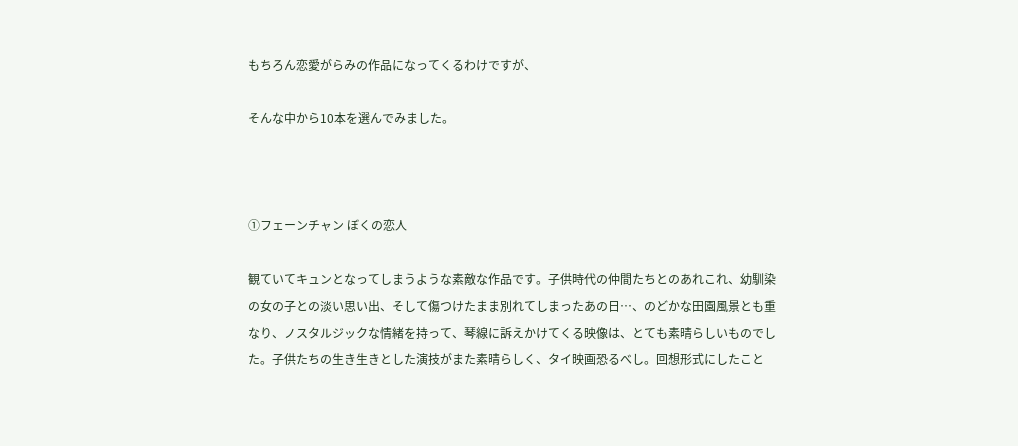もちろん恋愛がらみの作品になってくるわけですが、

そんな中から10本を選んでみました。



①フェーンチャン ぼくの恋人

観ていてキュンとなってしまうような素敵な作品です。子供時代の仲間たちとのあれこれ、幼馴染の女の子との淡い思い出、そして傷つけたまま別れてしまったあの日…、のどかな田園風景とも重なり、ノスタルジックな情緒を持って、琴線に訴えかけてくる映像は、とても素晴らしいものでした。子供たちの生き生きとした演技がまた素晴らしく、タイ映画恐るべし。回想形式にしたこと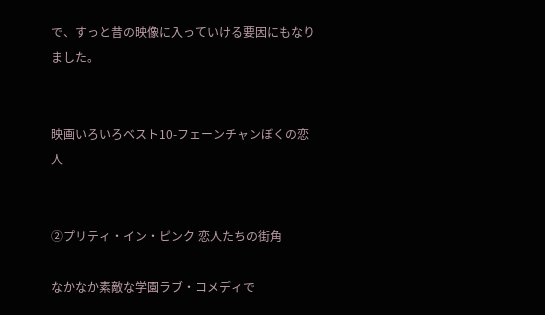で、すっと昔の映像に入っていける要因にもなりました。


映画いろいろベスト10-フェーンチャンぼくの恋人


②プリティ・イン・ピンク 恋人たちの街角

なかなか素敵な学園ラブ・コメディで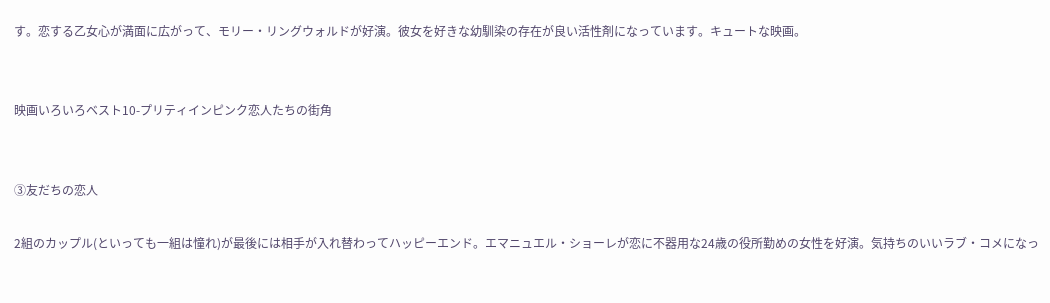す。恋する乙女心が満面に広がって、モリー・リングウォルドが好演。彼女を好きな幼馴染の存在が良い活性剤になっています。キュートな映画。


映画いろいろベスト10-プリティインピンク恋人たちの街角


③友だちの恋人

2組のカップル(といっても一組は憧れ)が最後には相手が入れ替わってハッピーエンド。エマニュエル・ショーレが恋に不器用な24歳の役所勤めの女性を好演。気持ちのいいラブ・コメになっ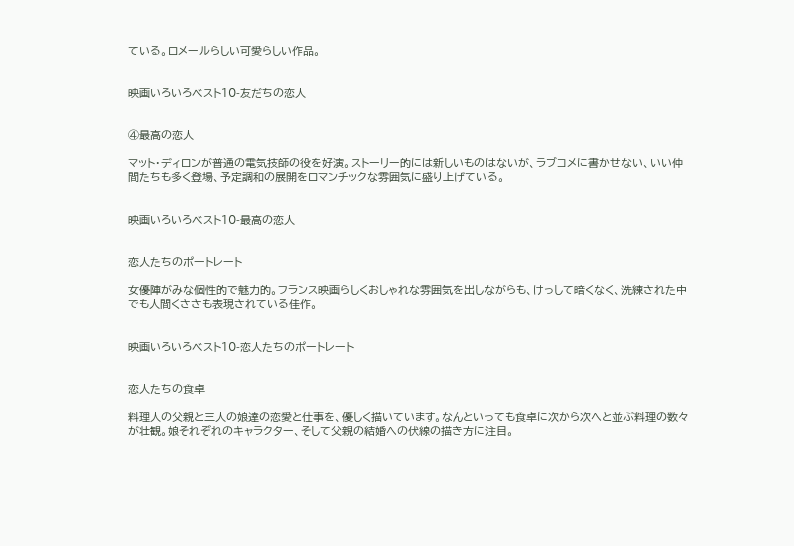ている。ロメールらしい可愛らしい作品。


映画いろいろベスト10-友だちの恋人


④最高の恋人

マット・ディロンが普通の電気技師の役を好演。ストーリー的には新しいものはないが、ラブコメに書かせない、いい仲間たちも多く登場、予定調和の展開をロマンチックな雰囲気に盛り上げている。


映画いろいろベスト10-最高の恋人


恋人たちのポートレート

女優陣がみな個性的で魅力的。フランス映画らしくおしゃれな雰囲気を出しながらも、けっして暗くなく、洗練された中でも人間くささも表現されている佳作。


映画いろいろベスト10-恋人たちのポートレート


恋人たちの食卓

料理人の父親と三人の娘達の恋愛と仕事を、優しく描いています。なんといっても食卓に次から次へと並ぶ料理の数々が壮観。娘それぞれのキャラクター、そして父親の結婚への伏線の描き方に注目。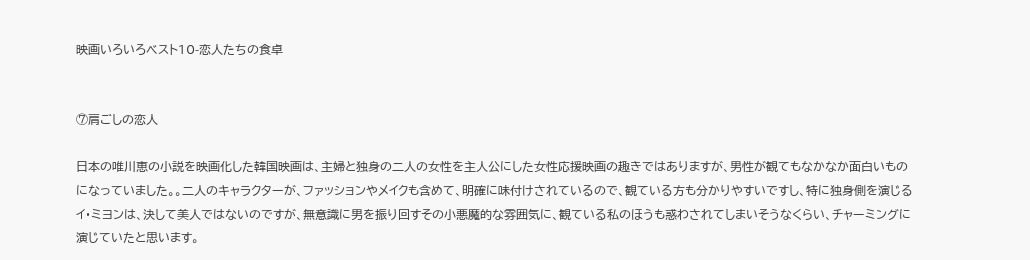映画いろいろベスト10-恋人たちの食卓


⑦肩ごしの恋人

日本の唯川恵の小説を映画化した韓国映画は、主婦と独身の二人の女性を主人公にした女性応援映画の趣きではありますが、男性が観てもなかなか面白いものになっていました。。二人のキャラクターが、ファッションやメイクも含めて、明確に味付けされているので、観ている方も分かりやすいですし、特に独身側を演じるイ・ミヨンは、決して美人ではないのですが、無意識に男を振り回すその小悪魔的な雰囲気に、観ている私のほうも惑わされてしまいそうなくらい、チャーミングに演じていたと思います。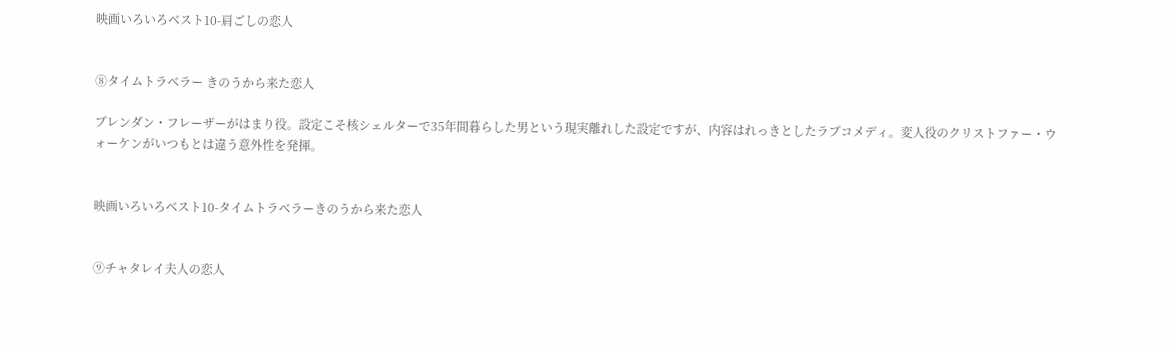映画いろいろベスト10-肩ごしの恋人


⑧タイムトラベラー きのうから来た恋人

ブレンダン・フレーザーがはまり役。設定こそ核シェルターで35年間暮らした男という現実離れした設定ですが、内容はれっきとしたラブコメディ。変人役のクリストファー・ウォーケンがいつもとは違う意外性を発揮。


映画いろいろベスト10-タイムトラベラーきのうから来た恋人


⑨チャタレイ夫人の恋人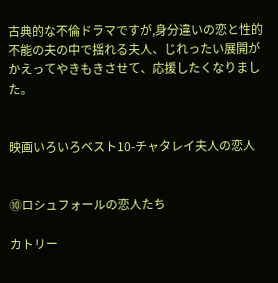古典的な不倫ドラマですが,身分違いの恋と性的不能の夫の中で揺れる夫人、じれったい展開がかえってやきもきさせて、応援したくなりました。


映画いろいろベスト10-チャタレイ夫人の恋人


⑩ロシュフォールの恋人たち

カトリー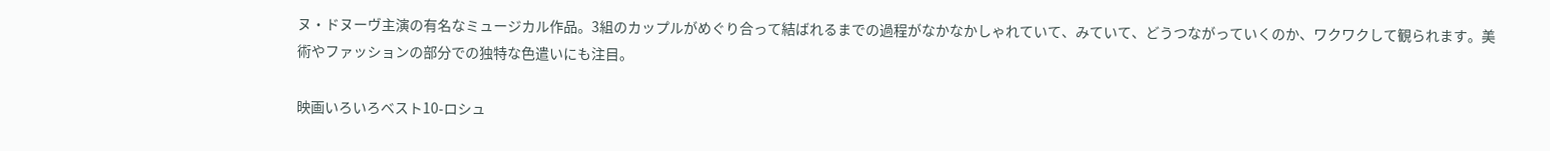ヌ・ドヌーヴ主演の有名なミュージカル作品。3組のカップルがめぐり合って結ばれるまでの過程がなかなかしゃれていて、みていて、どうつながっていくのか、ワクワクして観られます。美術やファッションの部分での独特な色遣いにも注目。

映画いろいろベスト10-ロシュ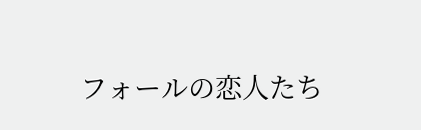フォールの恋人たち